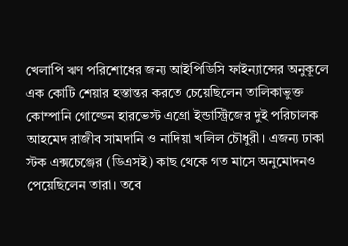খেলাপি ঋণ পরিশোধের জন্য আইপিডিসি ফাইন্যান্সের অনুকূলে এক কোটি শেয়ার হস্তান্তর করতে চেয়েছিলেন তালিকাভুক্ত কোম্পানি গোল্ডেন হারভেস্ট এগ্রো ইন্ডাস্ট্রিজের দুই পরিচালক আহমেদ রাজীব সামদানি ও নাদিয়া খলিল চৌধুরী। এজন্য ঢাকা স্টক এক্সচেঞ্জের (ডিএসই) কাছ থেকে গত মাসে অনুমোদনও পেয়েছিলেন তারা। তবে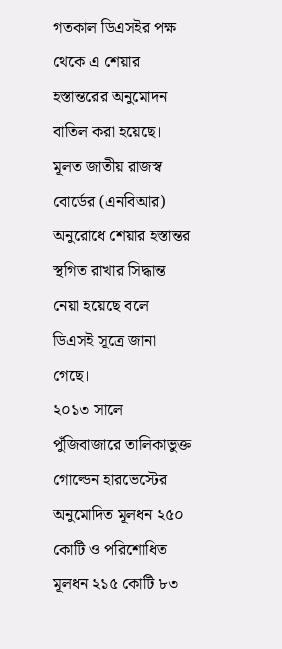গতকাল ডিএসইর পক্ষ থেকে এ শেয়ার হস্তান্তরের অনুমোদন বাতিল করা হয়েছে। মূলত জাতীয় রাজস্ব বোর্ডের (এনবিআর) অনুরোধে শেয়ার হস্তান্তর স্থগিত রাখার সিদ্ধান্ত নেয়া হয়েছে বলে ডিএসই সূত্রে জানা গেছে।
২০১৩ সালে পুঁজিবাজারে তালিকাভুক্ত গোল্ডেন হারভেস্টের অনুমোদিত মূলধন ২৫০ কোটি ও পরিশোধিত মূলধন ২১৫ কোটি ৮৩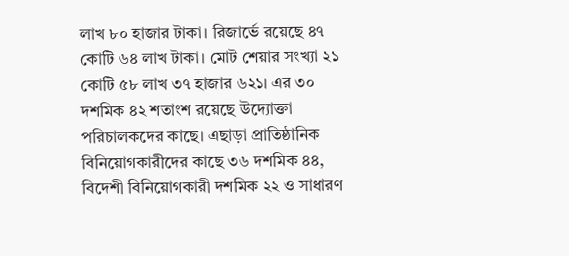লাখ ৮০ হাজার টাকা। রিজার্ভে রয়েছে ৪৭ কোটি ৬৪ লাখ টাকা। মোট শেয়ার সংখ্যা ২১ কোটি ৫৮ লাখ ৩৭ হাজার ৬২১। এর ৩০ দশমিক ৪২ শতাংশ রয়েছে উদ্যোক্তা পরিচালকদের কাছে। এছাড়া প্রাতিষ্ঠানিক বিনিয়োগকারীদের কাছে ৩৬ দশমিক ৪৪, বিদেশী বিনিয়োগকারী দশমিক ২২ ও সাধারণ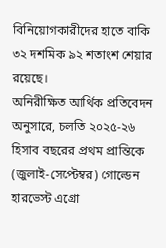বিনিয়োগকারীদের হাতে বাকি ৩২ দশমিক ৯২ শতাংশ শেয়ার রয়েছে।
অনিরীক্ষিত আর্থিক প্রতিবেদন অনুসারে, চলতি ২০২৫-২৬ হিসাব বছরের প্রথম প্রান্তিকে (জুলাই-সেপ্টেম্বর) গোল্ডেন হারভেস্ট এগ্রো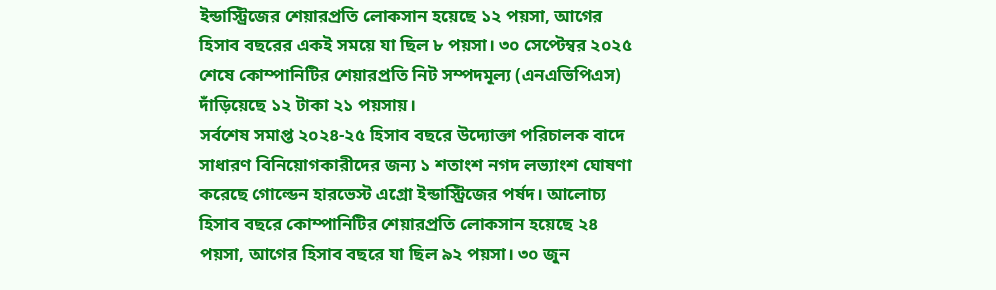ইন্ডাস্ট্রিজের শেয়ারপ্রতি লোকসান হয়েছে ১২ পয়সা, আগের হিসাব বছরের একই সময়ে যা ছিল ৮ পয়সা। ৩০ সেপ্টেম্বর ২০২৫ শেষে কোম্পানিটির শেয়ারপ্রতি নিট সম্পদমূল্য (এনএভিপিএস) দাঁড়িয়েছে ১২ টাকা ২১ পয়সায়।
সর্বশেষ সমাপ্ত ২০২৪-২৫ হিসাব বছরে উদ্যোক্তা পরিচালক বাদে সাধারণ বিনিয়োগকারীদের জন্য ১ শতাংশ নগদ লভ্যাংশ ঘোষণা করেছে গোল্ডেন হারভেস্ট এগ্রো ইন্ডাস্ট্রিজের পর্ষদ। আলোচ্য হিসাব বছরে কোম্পানিটির শেয়ারপ্রতি লোকসান হয়েছে ২৪ পয়সা, আগের হিসাব বছরে যা ছিল ৯২ পয়সা। ৩০ জুন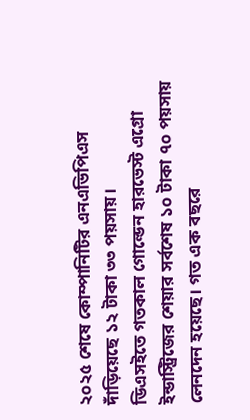২০২৫ শেষে কোম্পানিটির এনএভিপিএস দাঁড়িয়েছে ১২ টাকা ৩৩ পয়সায়।
ডিএসইতে গতকাল গোল্ডেন হারভেস্ট এগ্রো ইন্ডাস্ট্রিজের শেয়ার সর্বশেষ ১০ টাকা ৭০ পয়সায় লেনদেন হয়েছে। গত এক বছরে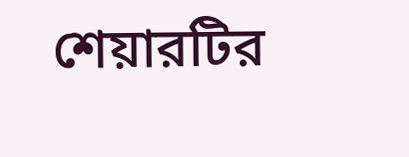শেয়ারটির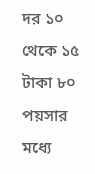দর ১০ থেকে ১৫ টাকা ৮০ পয়সার মধ্যে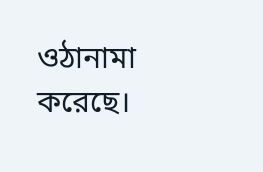ওঠানামা করেছে।